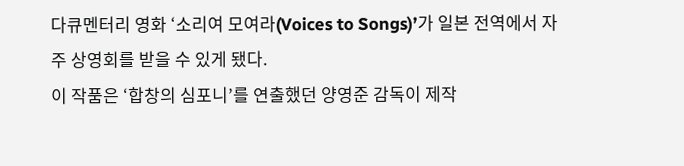다큐멘터리 영화 ‘소리여 모여라(Voices to Songs)’가 일본 전역에서 자주 상영회를 받을 수 있게 됐다.
이 작품은 ‘합창의 심포니’를 연출했던 양영준 감독이 제작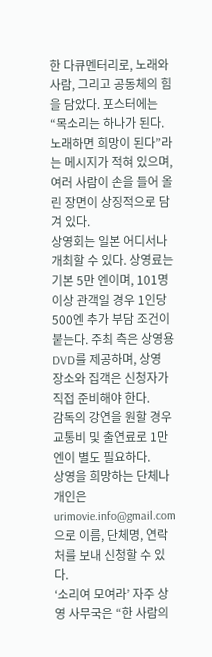한 다큐멘터리로, 노래와 사람, 그리고 공동체의 힘을 담았다. 포스터에는 “목소리는 하나가 된다. 노래하면 희망이 된다”라는 메시지가 적혀 있으며, 여러 사람이 손을 들어 올린 장면이 상징적으로 담겨 있다.
상영회는 일본 어디서나 개최할 수 있다. 상영료는 기본 5만 엔이며, 101명 이상 관객일 경우 1인당 500엔 추가 부담 조건이 붙는다. 주최 측은 상영용 DVD를 제공하며, 상영 장소와 집객은 신청자가 직접 준비해야 한다.
감독의 강연을 원할 경우 교통비 및 출연료로 1만 엔이 별도 필요하다.
상영을 희망하는 단체나 개인은 urimovie.info@gmail.com 으로 이름, 단체명, 연락처를 보내 신청할 수 있다.
‘소리여 모여라’ 자주 상영 사무국은 “한 사람의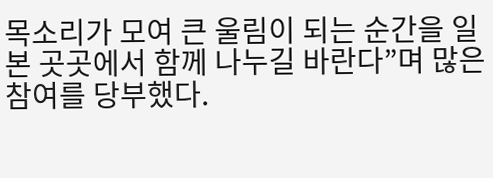목소리가 모여 큰 울림이 되는 순간을 일본 곳곳에서 함께 나누길 바란다”며 많은 참여를 당부했다.